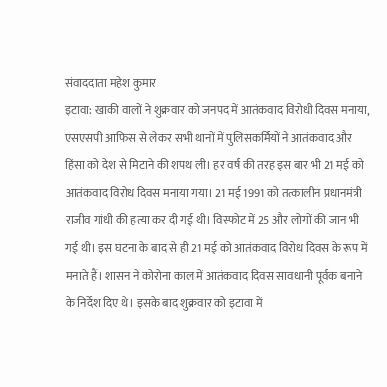संवाददाता महेश कुमार
इटावा: खाकी वालों ने शुक्रवार को जनपद में आतंकवाद विरोधी दिवस मनाया, एसएसपी आफिस से लेकर सभी थानों में पुलिसकर्मियों ने आतंकवाद और हिंसा को देश से मिटाने की शपथ ली। हर वर्ष की तरह इस बार भी 21 मई को आतंकवाद विरोध दिवस मनाया गया। 21 मई 1991 को तत्कालीन प्रधानमंत्री राजीव गांधी की हत्या कर दी गई थी। विस्फोट में 25 और लोगों की जान भी गई थी। इस घटना के बाद से ही 21 मई को आतंकवाद विरोध दिवस के रूप में मनाते हैं। शासन ने कोरोना काल में आतंकवाद दिवस सावधानी पूर्वक बनाने के निर्देश दिए थे। इसके बाद शुक्रवार को इटावा में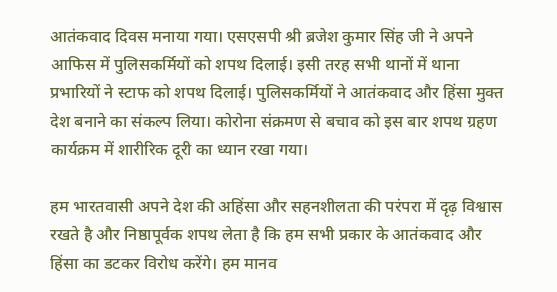आतंकवाद दिवस मनाया गया। एसएसपी श्री ब्रजेश कुमार सिंह जी ने अपने आफिस में पुलिसकर्मियों को शपथ दिलाई। इसी तरह सभी थानों में थाना प्रभारियों ने स्टाफ को शपथ दिलाई। पुलिसकर्मियों ने आतंकवाद और हिंसा मुक्त देश बनाने का संकल्प लिया। कोरोना संक्रमण से बचाव को इस बार शपथ ग्रहण कार्यक्रम में शारीरिक दूरी का ध्यान रखा गया।

हम भारतवासी अपने देश की अहिंसा और सहनशीलता की परंपरा में दृढ़ विश्वास रखते है और निष्ठापूर्वक शपथ लेता है कि हम सभी प्रकार के आतंकवाद और हिंसा का डटकर विरोध करेंगे। हम मानव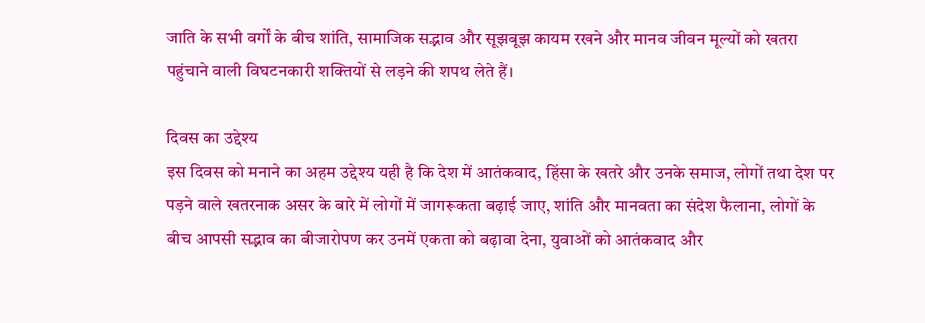जाति के सभी वर्गों के बीच शांति, सामाजिक सद्भाव और सूझबूझ कायम रखने और मानव जीवन मूल्यों को खतरा पहुंचाने वाली विघटनकारी शक्तियों से लड़ने की शपथ लेते हैं।

दिवस का उद्देश्य
इस दिवस को मनाने का अहम उद्देश्य यही है कि देश में आतंकवाद, हिंसा के खतरे और उनके समाज, लोगों तथा देश पर पड़ने वाले खतरनाक असर के बारे में लोगों में जागरूकता बढ़ाई जाए, शांति और मानवता का संदेश फैलाना, लोगों के बीच आपसी सद्भाव का बीजारोपण कर उनमें एकता को बढ़ावा देना, युवाओं को आतंकवाद और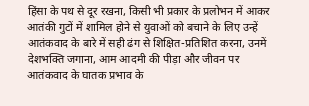हिंसा के पथ से दूर रखना, किसी भी प्रकार के प्रलोभन में आकर आतंकी गुटों में शामिल होने से युवाओं को बचाने के लिए उन्हें आतंकवाद के बारे में सही ढंग से शिक्षित-प्रतिशित करना, उनमें देशभक्ति जगाना, आम आदमी की पीड़ा और जीवन पर आतंकवाद के घातक प्रभाव के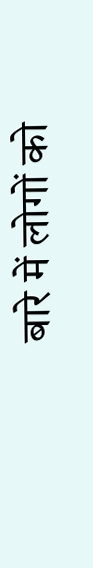बारे में लोगों को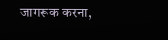जागरूक करना,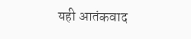यही आतंकवाद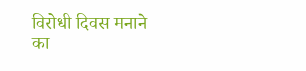विरोधी दिवस मनाने का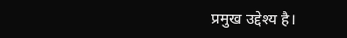प्रमुख उद्देश्य है।